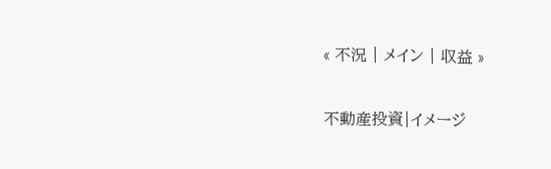« 不況 | メイン | 収益 »

不動産投資|イメージ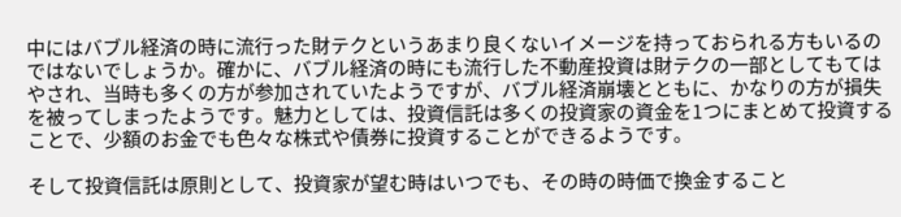中にはバブル経済の時に流行った財テクというあまり良くないイメージを持っておられる方もいるのではないでしょうか。確かに、バブル経済の時にも流行した不動産投資は財テクの一部としてもてはやされ、当時も多くの方が参加されていたようですが、バブル経済崩壊とともに、かなりの方が損失を被ってしまったようです。魅力としては、投資信託は多くの投資家の資金を1つにまとめて投資することで、少額のお金でも色々な株式や債券に投資することができるようです。

そして投資信託は原則として、投資家が望む時はいつでも、その時の時価で換金すること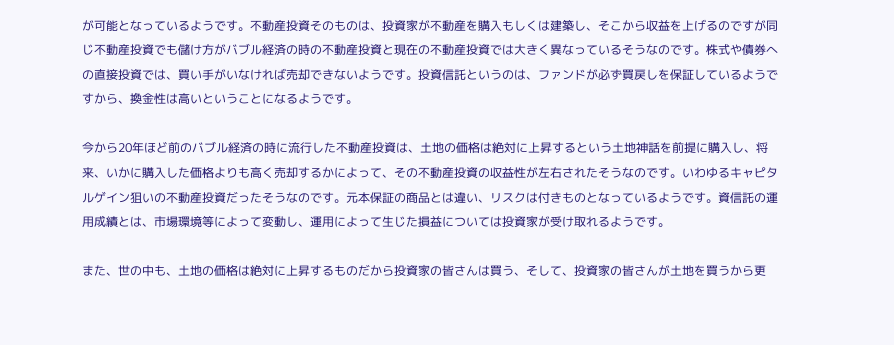が可能となっているようです。不動産投資そのものは、投資家が不動産を購入もしくは建築し、そこから収益を上げるのですが同じ不動産投資でも儲け方がバブル経済の時の不動産投資と現在の不動産投資では大きく異なっているそうなのです。株式や債券への直接投資では、買い手がいなければ売却できないようです。投資信託というのは、ファンドが必ず買戻しを保証しているようですから、換金性は高いということになるようです。

今から20年ほど前のバブル経済の時に流行した不動産投資は、土地の価格は絶対に上昇するという土地神話を前提に購入し、将来、いかに購入した価格よりも高く売却するかによって、その不動産投資の収益性が左右されたそうなのです。いわゆるキャピタルゲイン狙いの不動産投資だったそうなのです。元本保証の商品とは違い、リスクは付きものとなっているようです。資信託の運用成績とは、市場環境等によって変動し、運用によって生じた損益については投資家が受け取れるようです。

また、世の中も、土地の価格は絶対に上昇するものだから投資家の皆さんは買う、そして、投資家の皆さんが土地を買うから更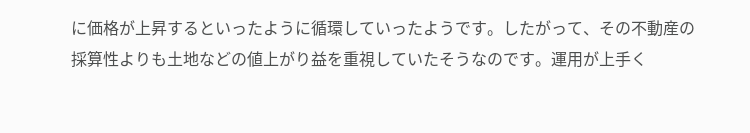に価格が上昇するといったように循環していったようです。したがって、その不動産の採算性よりも土地などの値上がり益を重視していたそうなのです。運用が上手く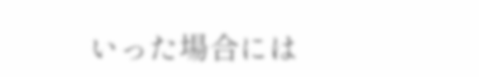いった場合には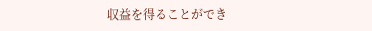収益を得ることができ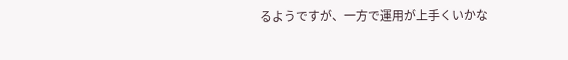るようですが、一方で運用が上手くいかな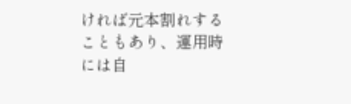ければ元本割れすることもあり、運用時には自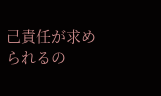己責任が求められるの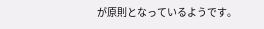が原則となっているようです。